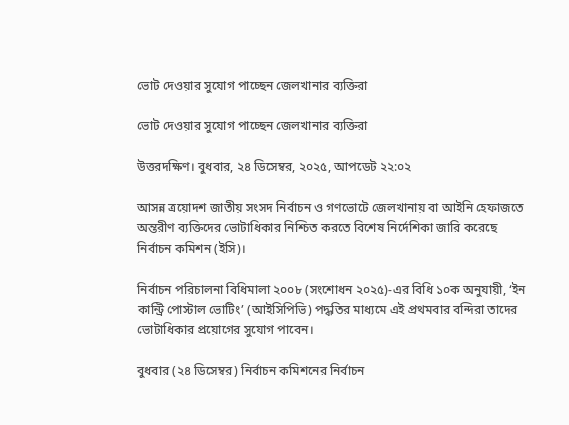ভোট দেওয়ার সুযোগ পাচ্ছেন জেলখানার ব্যক্তিরা

ভোট দেওয়ার সুযোগ পাচ্ছেন জেলখানার ব্যক্তিরা

উত্তরদক্ষিণ। বুধবার, ২৪ ডিসেম্বর, ২০২৫, আপডেট ২২:০২

আসন্ন ত্রয়োদশ জাতীয় সংসদ নির্বাচন ও গণভোটে জেলখানায় বা আইনি হেফাজতে অন্তরীণ ব্যক্তিদের ভোটাধিকার নিশ্চিত করতে বিশেষ নির্দেশিকা জারি করেছে নির্বাচন কমিশন (ইসি)।

নির্বাচন পরিচালনা বিধিমালা ২০০৮ (সংশোধন ২০২৫)-এর বিধি ১০ক অনুযায়ী, ‘ইন কান্ট্রি পোস্টাল ভোটিং’ (আইসিপিভি) পদ্ধতির মাধ্যমে এই প্রথমবার বন্দিরা তাদের ভোটাধিকার প্রয়োগের সুযোগ পাবেন।

বুধবার (২৪ ডিসেম্বর) নির্বাচন কমিশনের নির্বাচন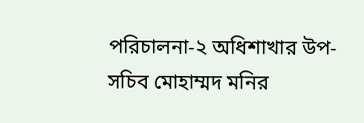পরিচালনা-২ অধিশাখার উপ-সচিব মোহাম্মদ মনির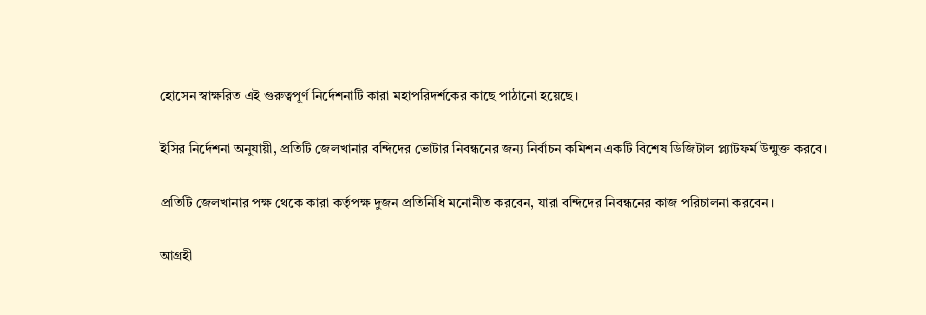হোসেন স্বাক্ষরিত এই গুরুত্বপূর্ণ নির্দেশনাটি কারা মহাপরিদর্শকের কাছে পাঠানো হয়েছে।

ইসির নির্দেশনা অনুযায়ী, প্রতিটি জেলখানার বন্দিদের ভোটার নিবন্ধনের জন্য নির্বাচন কমিশন একটি বিশেষ ডিজিটাল প্ল্যাটফর্ম উন্মুক্ত করবে।

প্রতিটি জেলখানার পক্ষ থেকে কারা কর্তৃপক্ষ দুজন প্রতিনিধি মনোনীত করবেন, যারা বন্দিদের নিবন্ধনের কাজ পরিচালনা করবেন।

আগ্রহী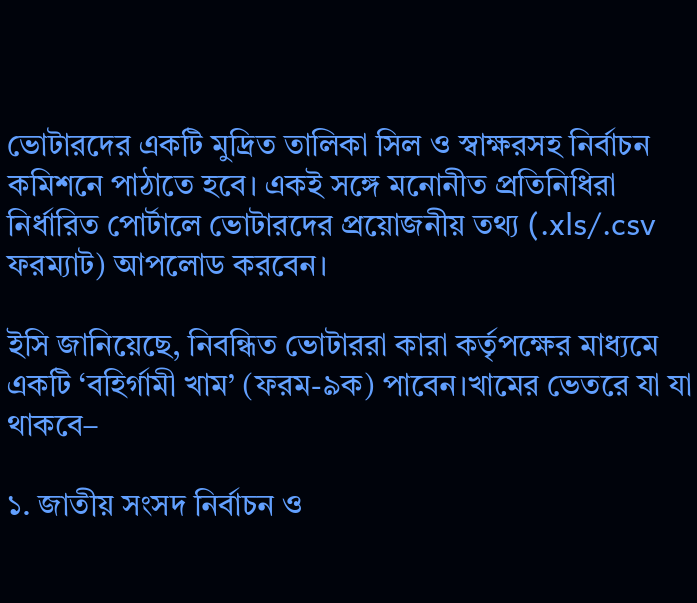ভোটারদের একটি মুদ্রিত তালিকা সিল ও স্বাক্ষরসহ নির্বাচন কমিশনে পাঠাতে হবে। একই সঙ্গে মনোনীত প্রতিনিধিরা নির্ধারিত পোর্টালে ভোটারদের প্রয়োজনীয় তথ্য (.xls/.csv ফরম্যাট) আপলোড করবেন।

ইসি জানিয়েছে, নিবন্ধিত ভোটাররা কারা কর্তৃপক্ষের মাধ্যমে একটি ‘বহির্গামী খাম’ (ফরম-৯ক) পাবেন।খামের ভেতরে যা যা থাকবে–

১. জাতীয় সংসদ নির্বাচন ও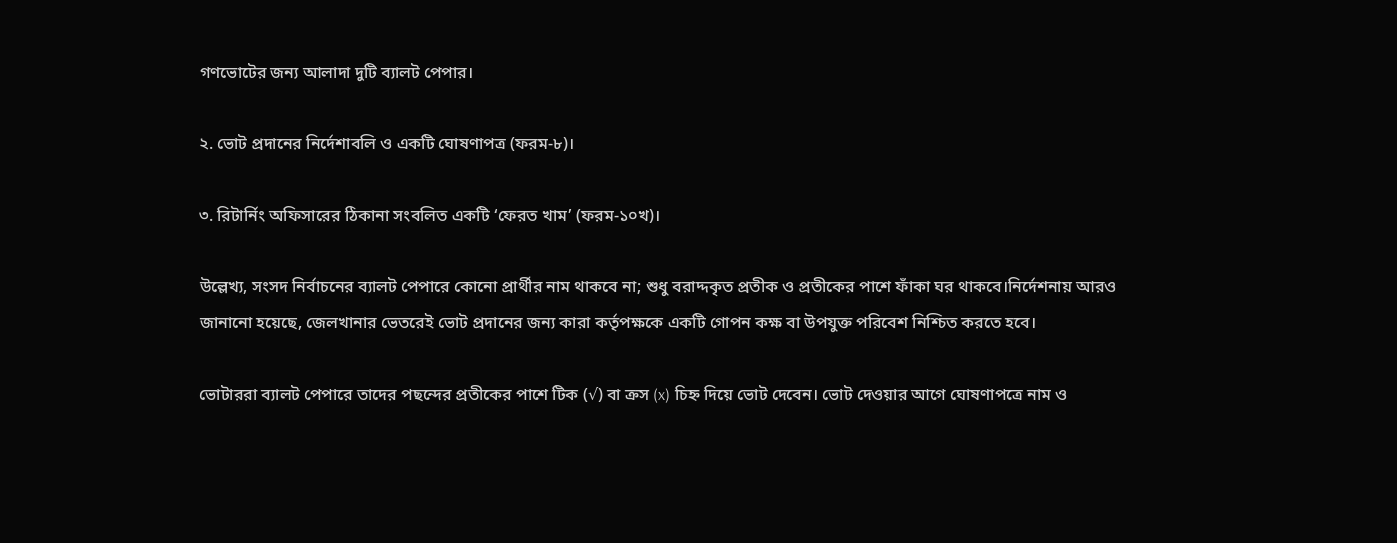গণভোটের জন্য আলাদা দুটি ব্যালট পেপার।

২. ভোট প্রদানের নির্দেশাবলি ও একটি ঘোষণাপত্র (ফরম-৮)।

৩. রিটার্নিং অফিসারের ঠিকানা সংবলিত একটি ‘ফেরত খাম’ (ফরম-১০খ)।

উল্লেখ্য, সংসদ নির্বাচনের ব্যালট পেপারে কোনো প্রার্থীর নাম থাকবে না; শুধু বরাদ্দকৃত প্রতীক ও প্রতীকের পাশে ফাঁকা ঘর থাকবে।নির্দেশনায় আরও জানানো হয়েছে, জেলখানার ভেতরেই ভোট প্রদানের জন্য কারা কর্তৃপক্ষকে একটি গোপন কক্ষ বা উপযুক্ত পরিবেশ নিশ্চিত করতে হবে।

ভোটাররা ব্যালট পেপারে তাদের পছন্দের প্রতীকের পাশে টিক (√) বা ক্রস (x) চিহ্ন দিয়ে ভোট দেবেন। ভোট দেওয়ার আগে ঘোষণাপত্রে নাম ও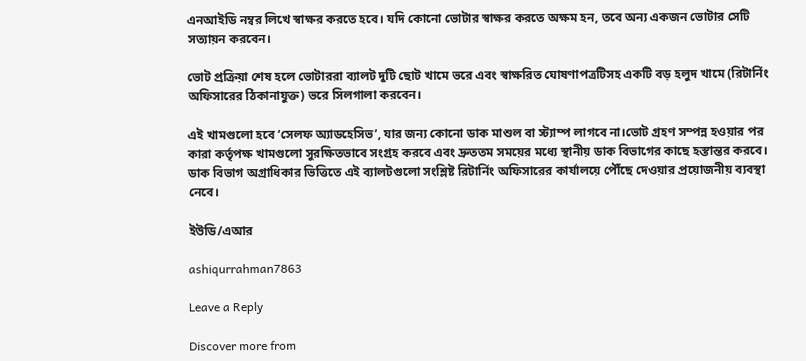এনআইডি নম্বর লিখে স্বাক্ষর করতে হবে। যদি কোনো ভোটার স্বাক্ষর করতে অক্ষম হন, তবে অন্য একজন ভোটার সেটি সত্যায়ন করবেন।

ভোট প্রক্রিয়া শেষ হলে ভোটাররা ব্যালট দুটি ছোট খামে ভরে এবং স্বাক্ষরিত ঘোষণাপত্রটিসহ একটি বড় হলুদ খামে (রিটার্নিং অফিসারের ঠিকানাযুক্ত) ভরে সিলগালা করবেন।

এই খামগুলো হবে ‘সেলফ অ্যাডহেসিভ’, যার জন্য কোনো ডাক মাশুল বা স্ট্যাম্প লাগবে না।ভোট গ্রহণ সম্পন্ন হওয়ার পর কারা কর্তৃপক্ষ খামগুলো সুরক্ষিতভাবে সংগ্রহ করবে এবং দ্রুততম সময়ের মধ্যে স্থানীয় ডাক বিভাগের কাছে হস্তান্তর করবে। ডাক বিভাগ অগ্রাধিকার ভিত্তিতে এই ব্যালটগুলো সংশ্লিষ্ট রিটার্নিং অফিসারের কার্যালয়ে পৌঁছে দেওয়ার প্রয়োজনীয় ব্যবস্থা নেবে।

ইউডি/এআর

ashiqurrahman7863

Leave a Reply

Discover more from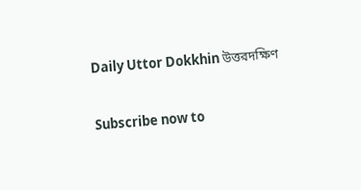Daily Uttor Dokkhin উত্তরদক্ষিণ

Subscribe now to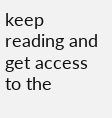keep reading and get access to the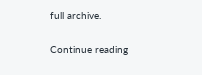full archive.

Continue reading